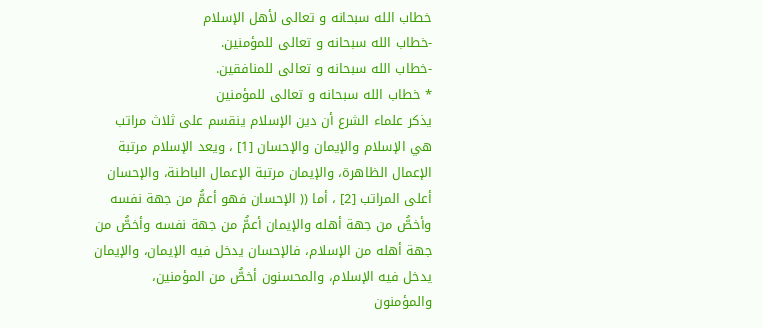خطاب الله سبحانه و تعالى لأهل الإسلام
-خطاب الله سبحانه و تعالى للمؤمنين.
-خطاب الله سبحانه و تعالى للمنافقين.
* خطاب الله سبحانه و تعالى للمؤمنين
يذكر علماء الشرع أن دين الإسلام ينقسم على ثلاث مراتب هي الإسلام والإيمان والإحسان [1] ، ويعد الإسلام مرتبة الإعمال الظاهرة، والإيمان مرتبة الإعمال الباطنة، والإحسان أعلى المراتب [2] ، أما (( الإحسان فهو أعمُّ من جهة نفسه وأخصُّ من جهة أهله والإيمان أعمُّ من جهة نفسه وأخصُّ من جهة أهله من الإسلام، فالإحسان يدخل فيه الإيمان، والإيمان يدخل فيه الإسلام، والمحسنون أخصُّ من المؤمنين، والمؤمنون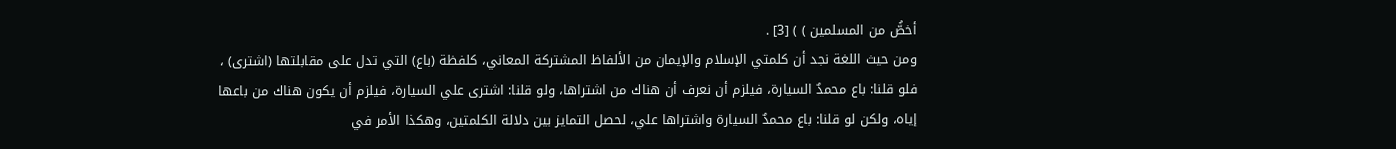أخصُّ من المسلمين ) ) [3] .
ومن حيث اللغة نجد أن كلمتي الإسلام والإيمان من الألفاظ المشتركة المعاني، كلفظة (باع) التي تدل على مقابلتها (اشترى) ، فلو قلنا: باع محمدٌ السيارة، فيلزم أن نعرف أن هناك من اشتراها، ولو قلنا: اشترى علي السيارة، فيلزم أن يكون هناك من باعها إياه، ولكن لو قلنا: باع محمدٌ السيارة واشتراها علي، لحصل التمايز بين دلالة الكلمتين، وهكذا الأمر في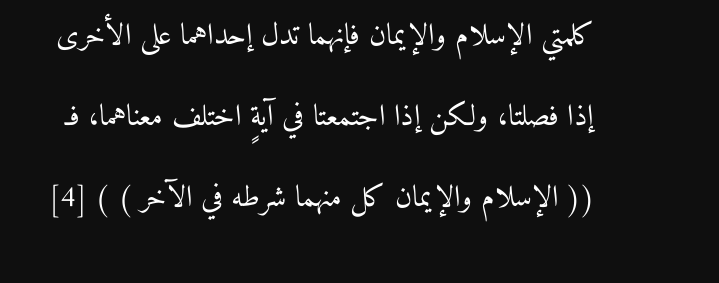كلمتي الإسلام والإيمان فإنهما تدل إحداهما على الأخرى إذا فصلتا، ولكن إذا اجتمعتا في آيةٍ اختلف معناهما، فـ (( الإسلام والإيمان كل منهما شرطه في الآخر ) ) [4]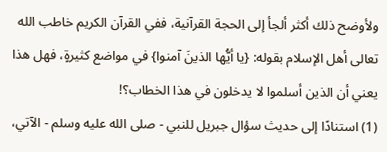ولأوضح ذلك أكثر ألجأ إلى الحجة القرآنية، ففي القرآن الكريم خاطب الله تعالى أهل الإسلام بقوله: {يا أيُّها الذينَ آمنوا} في مواضع كثيرةٍ، فهل هذا يعني أن الذين أسلموا لا يدخلون في هذا الخطاب؟!
(1) استنادًا إلى حديث سؤال جبريل للنبي - صلى الله عليه وسلم - الآتي،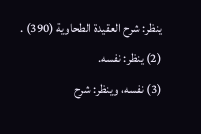ينظر: شرح العقيدة الطحاوية (390) .
(2) ينظر: نفسه.
(3) نفسه، وينظر: شرح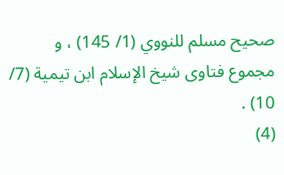صحيح مسلم للنووي (1/ 145) ، و مجموع فتاوى شيخ الإسلام ابن تيمية (7/ 10) .
(4)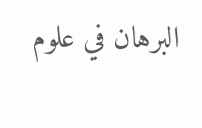البرهان في علوم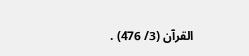القرآن (3/ 476) .